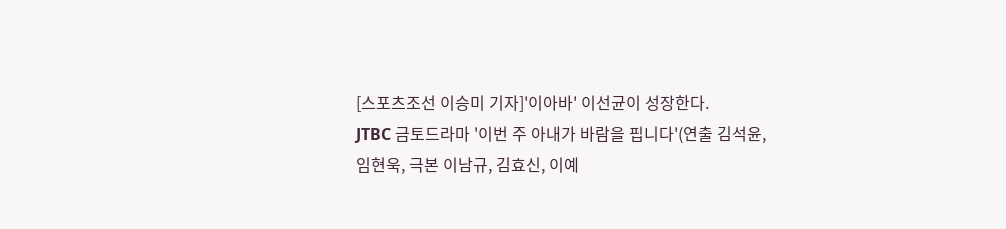[스포츠조선 이승미 기자]'이아바' 이선균이 성장한다.
JTBC 금토드라마 '이번 주 아내가 바람을 핍니다'(연출 김석윤, 임현욱, 극본 이남규, 김효신, 이예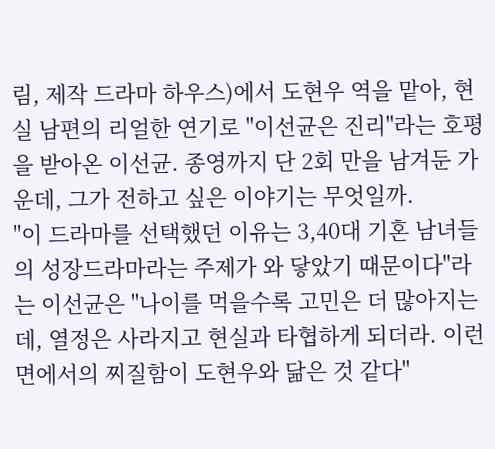림, 제작 드라마 하우스)에서 도현우 역을 맡아, 현실 남편의 리얼한 연기로 "이선균은 진리"라는 호평을 받아온 이선균. 종영까지 단 2회 만을 남겨둔 가운데, 그가 전하고 싶은 이야기는 무엇일까.
"이 드라마를 선택했던 이유는 3,40대 기혼 남녀들의 성장드라마라는 주제가 와 닿았기 때문이다"라는 이선균은 "나이를 먹을수록 고민은 더 많아지는데, 열정은 사라지고 현실과 타협하게 되더라. 이런 면에서의 찌질함이 도현우와 닮은 것 같다"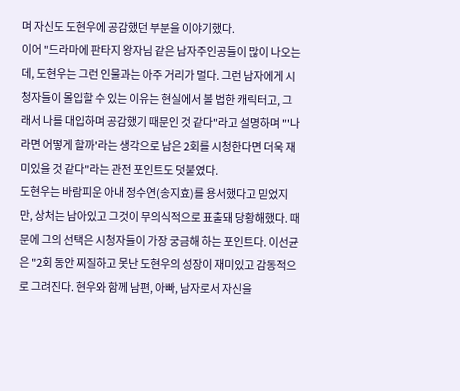며 자신도 도현우에 공감했던 부분을 이야기했다.
이어 "드라마에 판타지 왕자님 같은 남자주인공들이 많이 나오는데, 도현우는 그런 인물과는 아주 거리가 멀다. 그런 남자에게 시청자들이 몰입할 수 있는 이유는 현실에서 볼 법한 캐릭터고, 그래서 나를 대입하며 공감했기 때문인 것 같다"라고 설명하며 "'나라면 어떻게 할까'라는 생각으로 남은 2회를 시청한다면 더욱 재미있을 것 같다"라는 관전 포인트도 덧붙였다.
도현우는 바람피운 아내 정수연(송지효)를 용서했다고 믿었지만, 상처는 남아있고 그것이 무의식적으로 표출돼 당황해했다. 때문에 그의 선택은 시청자들이 가장 궁금해 하는 포인트다. 이선균은 "2회 동안 찌질하고 못난 도현우의 성장이 재미있고 감동적으로 그려진다. 현우와 함께 남편, 아빠, 남자로서 자신을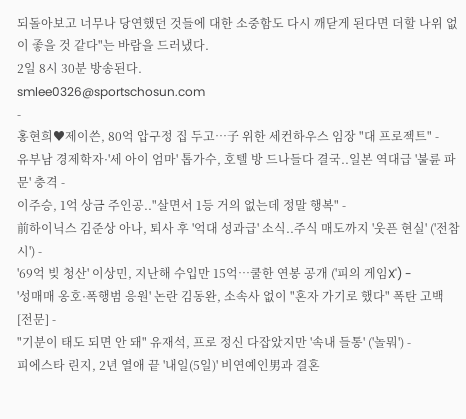되돌아보고 너무나 당연했던 것들에 대한 소중함도 다시 깨닫게 된다면 더할 나위 없이 좋을 것 같다"는 바람을 드러냈다.
2일 8시 30분 방송된다.
smlee0326@sportschosun.com
-
홍현희♥제이쓴, 80억 압구정 집 두고…子 위한 세컨하우스 임장 "대 프로젝트" -
유부남 경제학자·'세 아이 엄마' 톱가수, 호텔 방 드나들다 결국..일본 역대급 '불륜 파문' 충격 -
이주승, 1억 상금 주인공.."살면서 1등 거의 없는데 정말 행복" -
前하이닉스 김준상 아나, 퇴사 후 '억대 성과급' 소식..주식 매도까지 '웃픈 현실' ('전참시') -
'69억 빚 청산' 이상민, 지난해 수입만 15억…쿨한 연봉 공개 ('피의 게임X') -
'성매매 옹호·폭행범 응원' 논란 김동완, 소속사 없이 "혼자 가기로 했다" 폭탄 고백 [전문] -
"기분이 태도 되면 안 돼" 유재석, 프로 정신 다잡았지만 '속내 들통' ('놀뭐') -
피에스타 린지, 2년 열애 끝 '내일(5일)' 비연예인男과 결혼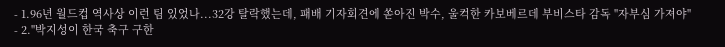- 1.96년 월드컵 역사상 이런 팀 있었나...32강 탈락했는데, 패배 기자회견에 쏟아진 박수, 울컥한 카보베르데 부비스타 감독 "자부심 가져야"
- 2."박지성이 한국 축구 구한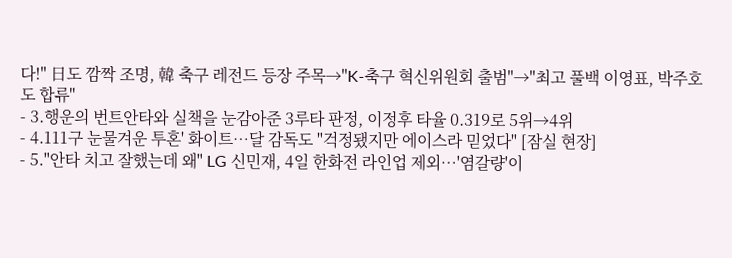다!" 日도 깜짝 조명, 韓 축구 레전드 등장 주목→"K-축구 혁신위원회 출범"→"최고 풀백 이영표, 박주호도 합류"
- 3.행운의 번트안타와 실책을 눈감아준 3루타 판정, 이정후 타율 0.319로 5위→4위
- 4.111구 눈물겨운 투혼' 화이트…달 감독도 "걱정됐지만 에이스라 믿었다" [잠실 현장]
- 5."안타 치고 잘했는데 왜" LG 신민재, 4일 한화전 라인업 제외…'염갈량'이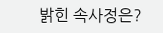밝힌 속사정은?